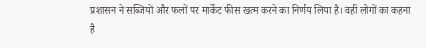प्रशासन ने सब्जियों और फलों पर मार्केट फीस खत्म करने का निर्णय लिया है। वहीं लोगों का कहना है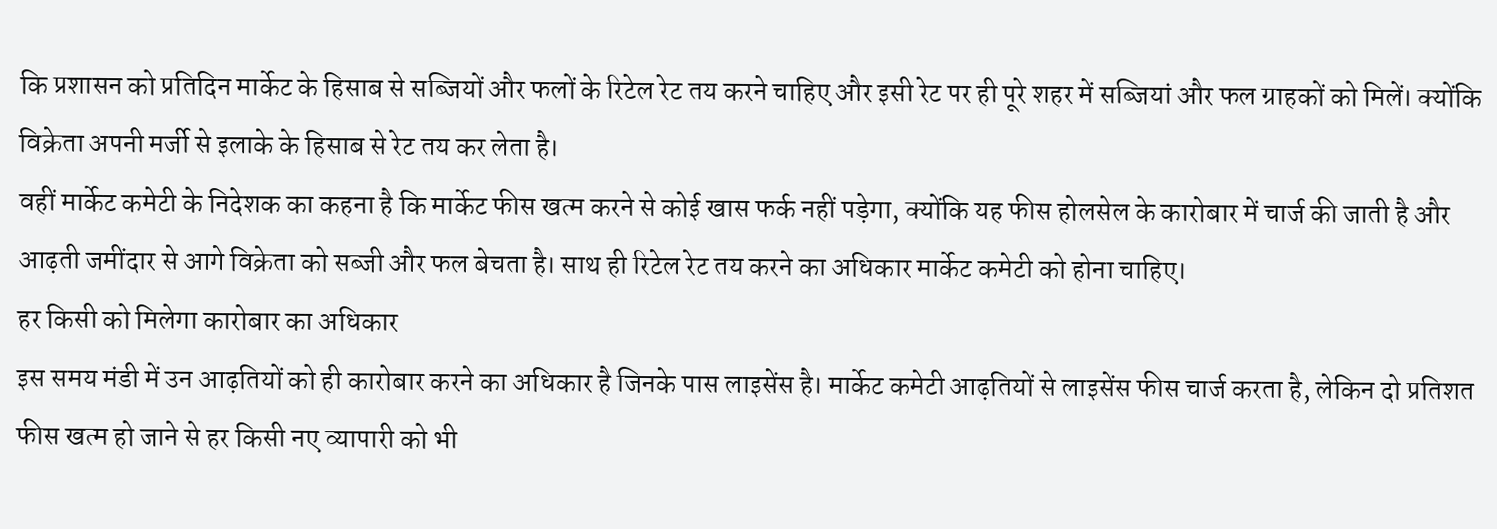कि प्रशासन को प्रतिदिन मार्केट के हिसाब से सब्जियों और फलों के रिटेल रेट तय करने चाहिए और इसी रेट पर ही पूरे शहर में सब्जियां और फल ग्राहकों को मिलें। क्योंकि विक्रेता अपनी मर्जी से इलाके के हिसाब से रेट तय कर लेता है।
वहीं मार्केट कमेटी के निदेशक का कहना है कि मार्केट फीस खत्म करने से कोई खास फर्क नहीं पड़ेगा, क्योंकि यह फीस होलसेल के कारोबार में चार्ज की जाती है और आढ़ती जमींदार से आगे विक्रेता को सब्जी और फल बेचता है। साथ ही रिटेल रेट तय करने का अधिकार मार्केट कमेटी को होना चाहिए।
हर किसी को मिलेगा कारोबार का अधिकार
इस समय मंडी में उन आढ़तियों को ही कारोबार करने का अधिकार है जिनके पास लाइसेंस है। मार्केट कमेटी आढ़तियों से लाइसेंस फीस चार्ज करता है, लेकिन दो प्रतिशत फीस खत्म हो जाने से हर किसी नए व्यापारी को भी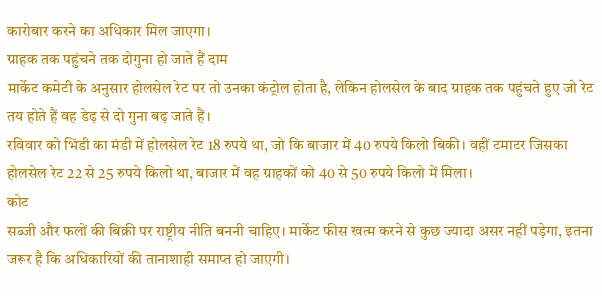कारोबार करने का अधिकार मिल जाएगा।
ग्राहक तक पहुंचने तक दोगुना हो जाते हैं दाम
मार्केट कमेटी के अनुसार होलसेल रेट पर तो उनका कंट्रोल होता है, लेकिन होलसेल के बाद ग्राहक तक पहुंचते हुए जो रेट तय होते हैं वह डेढ़ से दो गुना बढ़ जाते हैं।
रविवार को भिंडी का मंडी में होलसेल रेट 18 रुपये था, जो कि बाजार में 40 रुपये किलो बिकी। वहीं टमाटर जिसका होलसेल रेट 22 से 25 रुपये किलो था, बाजार में वह ग्राहकों को 40 से 50 रुपये किलो में मिला।
कोट
सब्जी और फलों की बिक्री पर राष्ट्रीय नीति बननी चाहिए। मार्केट फीस खत्म करने से कुछ ज्यादा असर नहीं पड़ेगा, इतना जरूर है कि अधिकारियों की तानाशाही समाप्त हो जाएगी।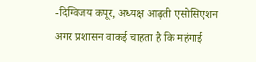-दिग्विजय कपूर, अध्यक्ष आढ़ती एसोसिएशन
अगर प्रशासन वाकई चाहता है कि महंगाई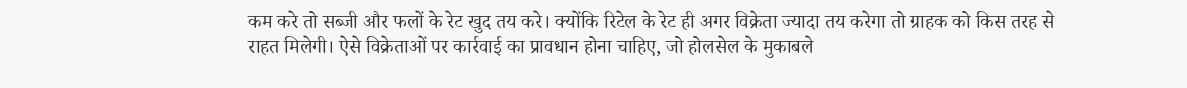कम करे तो सब्जी और फलों के रेट खुद तय करे। क्योंकि रिटेल के रेट ही अगर विक्रेता ज्यादा तय करेगा तो ग्राहक को किस तरह से राहत मिलेगी। ऐसे विक्रेताओं पर कार्रवाई का प्रावधान होना चाहिए, जो होलसेल के मुकाबले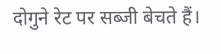दोगुने रेट पर सब्जी बेचते हैं।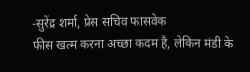-सुरेंद्र शर्मा, प्रेस सचिव फासवेक
फीस खत्म करना अच्छा कदम है, लेकिन मंडी के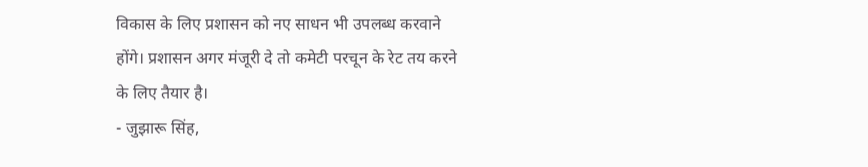विकास के लिए प्रशासन को नए साधन भी उपलब्ध करवाने होंगे। प्रशासन अगर मंजूरी दे तो कमेटी परचून के रेट तय करने के लिए तैयार है।
- जुझारू सिंह,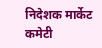निदेशक मार्केट कमेटी